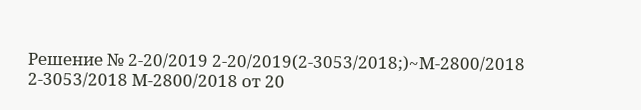Решение № 2-20/2019 2-20/2019(2-3053/2018;)~М-2800/2018 2-3053/2018 М-2800/2018 от 20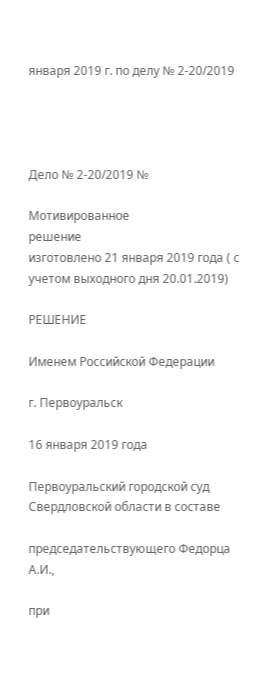января 2019 г. по делу № 2-20/2019




Дело № 2-20/2019 №

Мотивированное
решение
изготовлено 21 января 2019 года ( с учетом выходного дня 20.01.2019)

РЕШЕНИЕ

Именем Российской Федерации

г. Первоуральск

16 января 2019 года

Первоуральский городской суд Свердловской области в составе

председательствующего Федорца А.И.,

при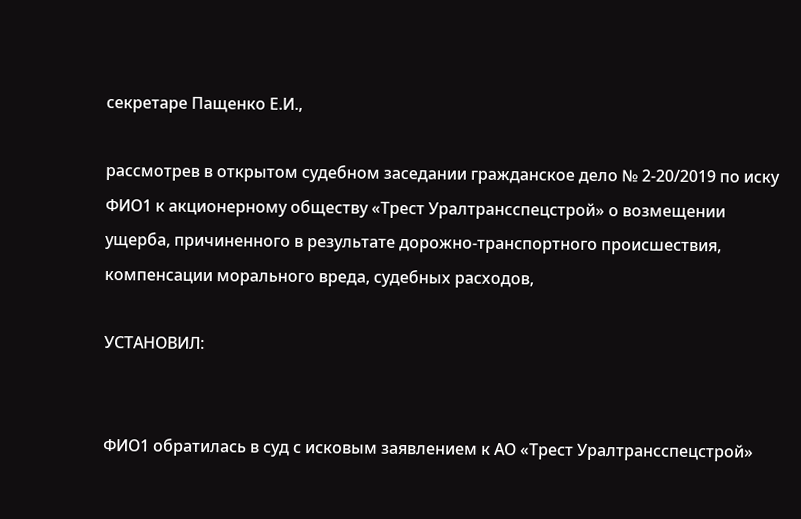секретаре Пащенко Е.И.,

рассмотрев в открытом судебном заседании гражданское дело № 2-20/2019 по иску ФИО1 к акционерному обществу «Трест Уралтрансспецстрой» о возмещении ущерба, причиненного в результате дорожно-транспортного происшествия, компенсации морального вреда, судебных расходов,

УСТАНОВИЛ:


ФИО1 обратилась в суд с исковым заявлением к АО «Трест Уралтрансспецстрой»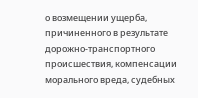о возмещении ущерба, причиненного в результате дорожно-транспортного происшествия, компенсации морального вреда, судебных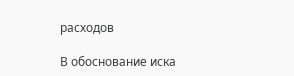расходов

В обоснование иска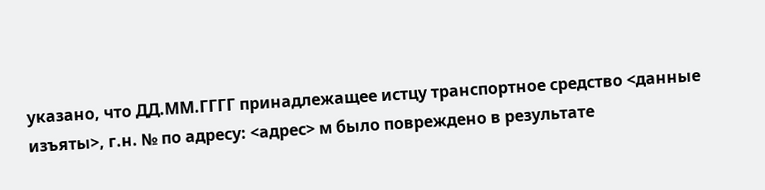указано, что ДД.ММ.ГГГГ принадлежащее истцу транспортное средство <данные изъяты>, г.н. № по адресу: <адрес> м было повреждено в результате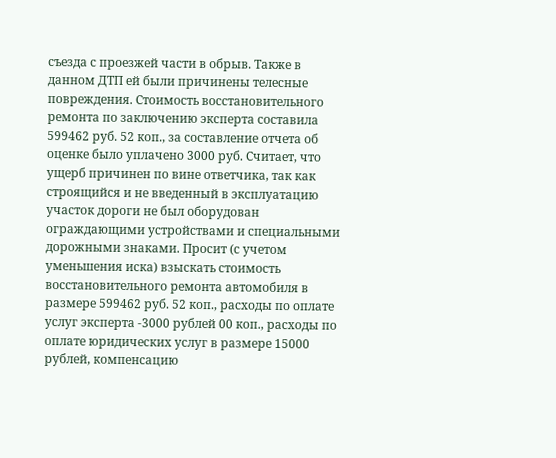съезда с проезжей части в обрыв. Также в данном ДТП ей были причинены телесные повреждения. Стоимость восстановительного ремонта по заключению эксперта составила 599462 руб. 52 коп., за составление отчета об оценке было уплачено 3000 руб. Считает, что ущерб причинен по вине ответчика, так как строящийся и не введенный в эксплуатацию участок дороги не был оборудован ограждающими устройствами и специальными дорожными знаками. Просит (с учетом уменьшения иска) взыскать стоимость восстановительного ремонта автомобиля в размере 599462 руб. 52 коп., расходы по оплате услуг эксперта -3000 рублей 00 коп., расходы по оплате юридических услуг в размере 15000 рублей, компенсацию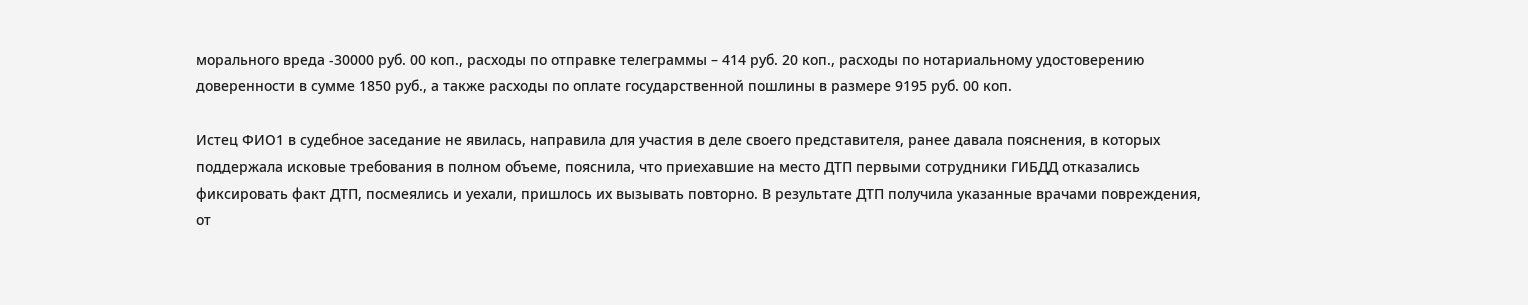морального вреда -30000 руб. 00 коп., расходы по отправке телеграммы – 414 руб. 20 коп., расходы по нотариальному удостоверению доверенности в сумме 1850 руб., а также расходы по оплате государственной пошлины в размере 9195 руб. 00 коп.

Истец ФИО1 в судебное заседание не явилась, направила для участия в деле своего представителя, ранее давала пояснения, в которых поддержала исковые требования в полном объеме, пояснила, что приехавшие на место ДТП первыми сотрудники ГИБДД отказались фиксировать факт ДТП, посмеялись и уехали, пришлось их вызывать повторно. В результате ДТП получила указанные врачами повреждения, от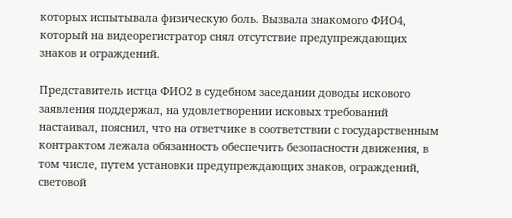которых испытывала физическую боль. Вызвала знакомого ФИО4, который на видеорегистратор снял отсутствие предупреждающих знаков и ограждений.

Представитель истца ФИО2 в судебном заседании доводы искового заявления поддержал, на удовлетворении исковых требований настаивал, пояснил, что на ответчике в соответствии с государственным контрактом лежала обязанность обеспечить безопасности движения, в том числе, путем установки предупреждающих знаков, ограждений, световой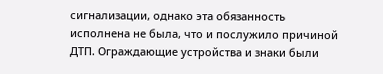сигнализации, однако эта обязанность исполнена не была, что и послужило причиной ДТП. Ограждающие устройства и знаки были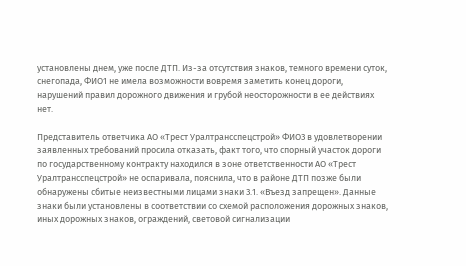установлены днем, уже после ДТП. Из-за отсутствия знаков, темного времени суток, снегопада, ФИО1 не имела возможности вовремя заметить конец дороги, нарушений правил дорожного движения и грубой неосторожности в ее действиях нет.

Представитель ответчика АО «Трест Уралтрансспецстрой» ФИО3 в удовлетворении заявленных требований просила отказать, факт того, что спорный участок дороги по государственному контракту находился в зоне ответственности АО «Трест Уралтрансспецстрой» не оспаривала, пояснила, что в районе ДТП позже были обнаружены сбитые неизвестными лицами знаки 3.1. «Въезд запрещен». Данные знаки были установлены в соответствии со схемой расположения дорожных знаков, иных дорожных знаков, ограждений, световой сигнализации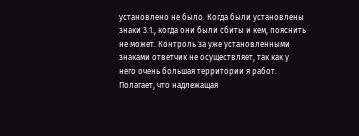установлено не было. Когда были установлены знаки 3.1., когда они были сбиты и кем, пояснить не может. Контроль за уже установленными знаками ответчик не осуществляет, так как у него очень большая территории я работ. Полагает, что надлежащая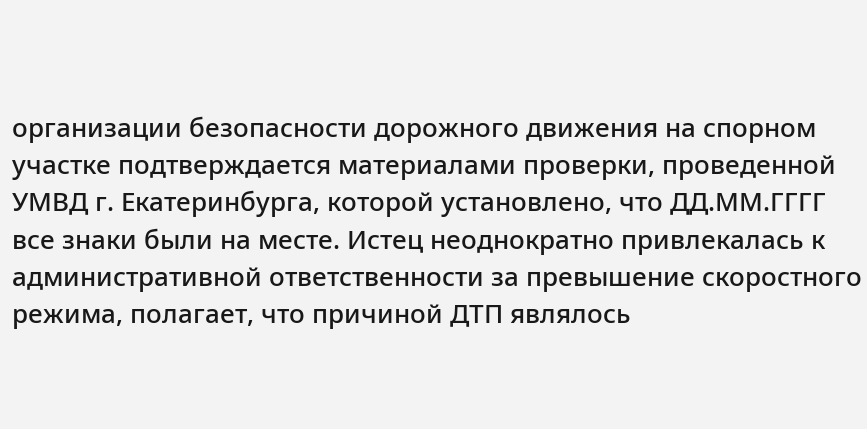организации безопасности дорожного движения на спорном участке подтверждается материалами проверки, проведенной УМВД г. Екатеринбурга, которой установлено, что ДД.ММ.ГГГГ все знаки были на месте. Истец неоднократно привлекалась к административной ответственности за превышение скоростного режима, полагает, что причиной ДТП являлось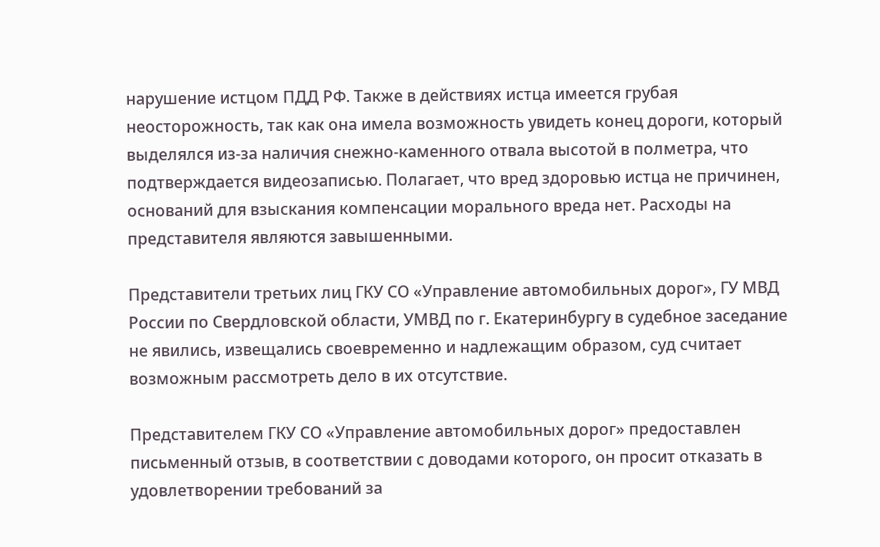нарушение истцом ПДД РФ. Также в действиях истца имеется грубая неосторожность, так как она имела возможность увидеть конец дороги, который выделялся из-за наличия снежно-каменного отвала высотой в полметра, что подтверждается видеозаписью. Полагает, что вред здоровью истца не причинен, оснований для взыскания компенсации морального вреда нет. Расходы на представителя являются завышенными.

Представители третьих лиц ГКУ СО «Управление автомобильных дорог», ГУ МВД России по Свердловской области, УМВД по г. Екатеринбургу в судебное заседание не явились, извещались своевременно и надлежащим образом, суд считает возможным рассмотреть дело в их отсутствие.

Представителем ГКУ СО «Управление автомобильных дорог» предоставлен письменный отзыв, в соответствии с доводами которого, он просит отказать в удовлетворении требований за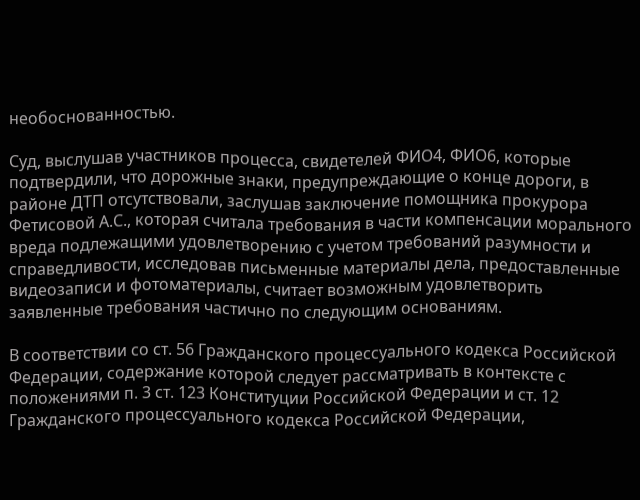необоснованностью.

Суд, выслушав участников процесса, свидетелей ФИО4, ФИО6, которые подтвердили, что дорожные знаки, предупреждающие о конце дороги, в районе ДТП отсутствовали, заслушав заключение помощника прокурора Фетисовой А.С., которая считала требования в части компенсации морального вреда подлежащими удовлетворению с учетом требований разумности и справедливости, исследовав письменные материалы дела, предоставленные видеозаписи и фотоматериалы, считает возможным удовлетворить заявленные требования частично по следующим основаниям.

В соответствии со ст. 56 Гражданского процессуального кодекса Российской Федерации, содержание которой следует рассматривать в контексте с положениями п. 3 ст. 123 Конституции Российской Федерации и ст. 12 Гражданского процессуального кодекса Российской Федерации,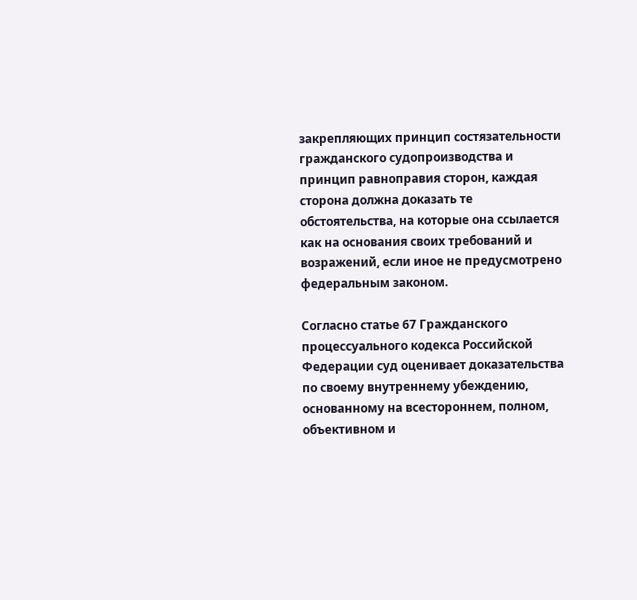закрепляющих принцип состязательности гражданского судопроизводства и принцип равноправия сторон, каждая сторона должна доказать те обстоятельства, на которые она ссылается как на основания своих требований и возражений, если иное не предусмотрено федеральным законом.

Согласно статье 67 Гражданского процессуального кодекса Российской Федерации суд оценивает доказательства по своему внутреннему убеждению, основанному на всестороннем, полном, объективном и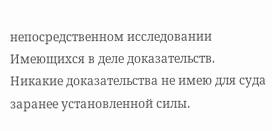непосредственном исследовании Имеющихся в деле доказательств. Никакие доказательства не имею для суда заранее установленной силы.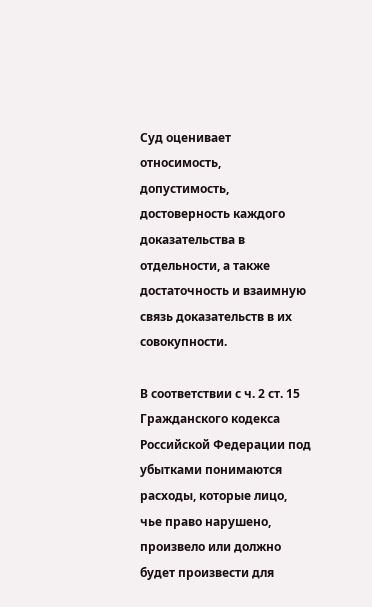Суд оценивает относимость, допустимость, достоверность каждого доказательства в отдельности, а также достаточность и взаимную связь доказательств в их совокупности.

В соответствии с ч. 2 ст. 15 Гражданского кодекса Российской Федерации под убытками понимаются расходы, которые лицо, чье право нарушено, произвело или должно будет произвести для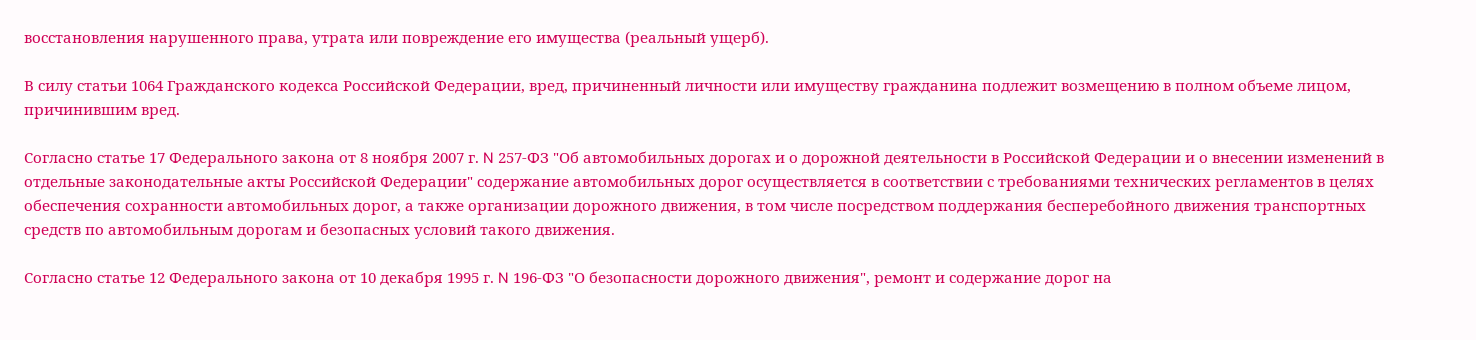восстановления нарушенного права, утрата или повреждение его имущества (реальный ущерб).

В силу статьи 1064 Гражданского кодекса Российской Федерации, вред, причиненный личности или имуществу гражданина подлежит возмещению в полном объеме лицом, причинившим вред.

Согласно статье 17 Федерального закона от 8 ноября 2007 г. N 257-ФЗ "Об автомобильных дорогах и о дорожной деятельности в Российской Федерации и о внесении изменений в отдельные законодательные акты Российской Федерации" содержание автомобильных дорог осуществляется в соответствии с требованиями технических регламентов в целях обеспечения сохранности автомобильных дорог, а также организации дорожного движения, в том числе посредством поддержания бесперебойного движения транспортных средств по автомобильным дорогам и безопасных условий такого движения.

Согласно статье 12 Федерального закона от 10 декабря 1995 г. N 196-ФЗ "О безопасности дорожного движения", ремонт и содержание дорог на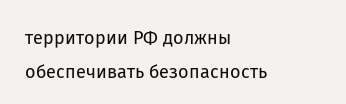территории РФ должны обеспечивать безопасность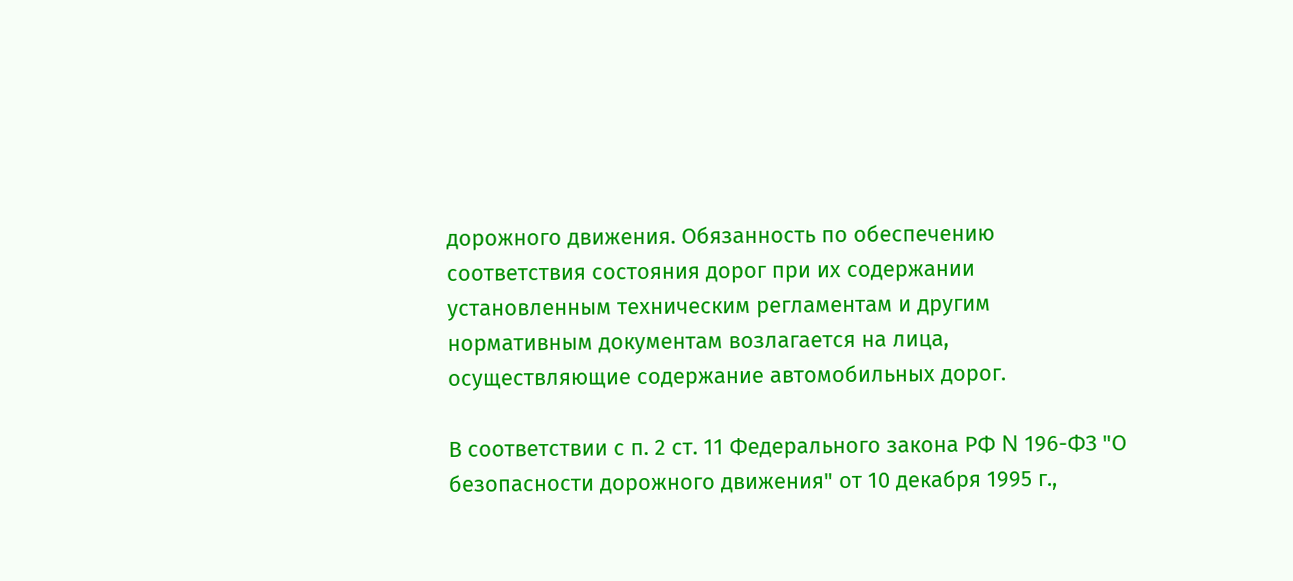дорожного движения. Обязанность по обеспечению соответствия состояния дорог при их содержании установленным техническим регламентам и другим нормативным документам возлагается на лица, осуществляющие содержание автомобильных дорог.

В соответствии с п. 2 ст. 11 Федерального закона РФ N 196-ФЗ "О безопасности дорожного движения" от 10 декабря 1995 г.,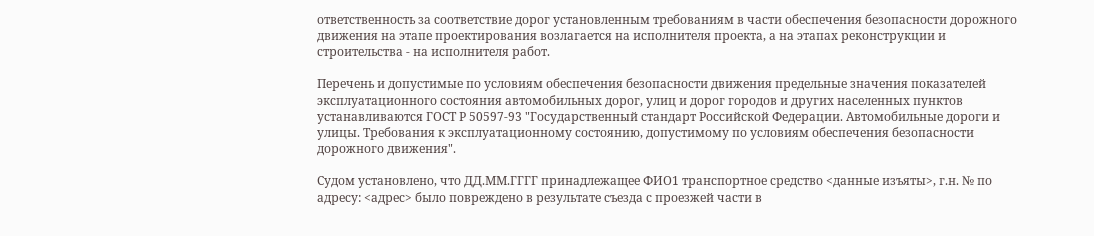ответственность за соответствие дорог установленным требованиям в части обеспечения безопасности дорожного движения на этапе проектирования возлагается на исполнителя проекта, а на этапах реконструкции и строительства - на исполнителя работ.

Перечень и допустимые по условиям обеспечения безопасности движения предельные значения показателей эксплуатационного состояния автомобильных дорог, улиц и дорог городов и других населенных пунктов устанавливаются ГОСТ Р 50597-93 "Государственный стандарт Российской Федерации. Автомобильные дороги и улицы. Требования к эксплуатационному состоянию, допустимому по условиям обеспечения безопасности дорожного движения".

Судом установлено, что ДД.ММ.ГГГГ принадлежащее ФИО1 транспортное средство <данные изъяты>, г.н. № по адресу: <адрес> было повреждено в результате съезда с проезжей части в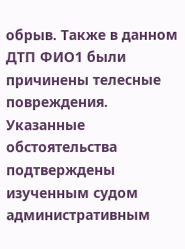обрыв. Также в данном ДТП ФИО1 были причинены телесные повреждения. Указанные обстоятельства подтверждены изученным судом административным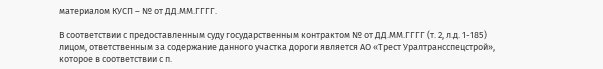материалом КУСП – № от ДД.ММ.ГГГГ.

В соответствии с предоставленным суду государственным контрактом № от ДД.ММ.ГГГГ (т. 2, л.д. 1-185) лицом, ответственным за содержание данного участка дороги является АО «Трест Уралтрансспецстрой», которое в соответствии с п.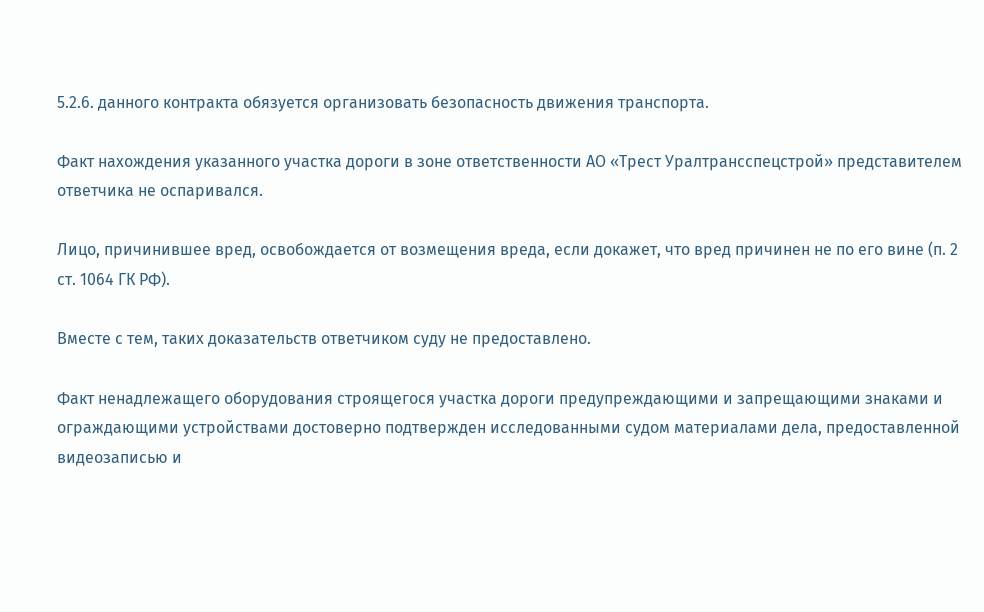5.2.6. данного контракта обязуется организовать безопасность движения транспорта.

Факт нахождения указанного участка дороги в зоне ответственности АО «Трест Уралтрансспецстрой» представителем ответчика не оспаривался.

Лицо, причинившее вред, освобождается от возмещения вреда, если докажет, что вред причинен не по его вине (п. 2 ст. 1064 ГК РФ).

Вместе с тем, таких доказательств ответчиком суду не предоставлено.

Факт ненадлежащего оборудования строящегося участка дороги предупреждающими и запрещающими знаками и ограждающими устройствами достоверно подтвержден исследованными судом материалами дела, предоставленной видеозаписью и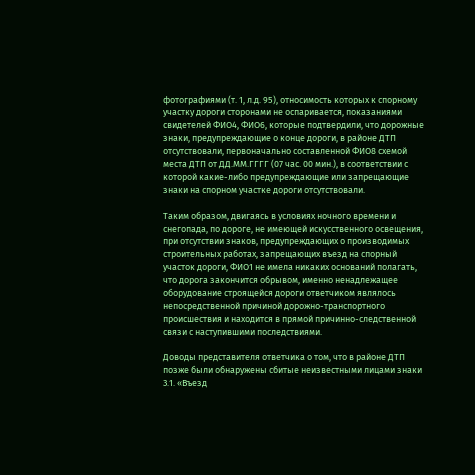фотографиями (т. 1, л.д. 95), относимость которых к спорному участку дороги сторонами не оспаривается, показаниями свидетелей ФИО4, ФИО6, которые подтвердили, что дорожные знаки, предупреждающие о конце дороги, в районе ДТП отсутствовали, первоначально составленной ФИО8 схемой места ДТП от ДД.ММ.ГГГГ (07 час. 00 мин.), в соответствии с которой какие-либо предупреждающие или запрещающие знаки на спорном участке дороги отсутствовали.

Таким образом, двигаясь в условиях ночного времени и снегопада, по дороге, не имеющей искусственного освещения, при отсутствии знаков, предупреждающих о производимых строительных работах, запрещающих въезд на спорный участок дороги, ФИО1 не имела никаких оснований полагать, что дорога закончится обрывом, именно ненадлежащее оборудование строящейся дороги ответчиком являлось непосредственной причиной дорожно-транспортного происшествия и находится в прямой причинно-следственной связи с наступившими последствиями.

Доводы представителя ответчика о том, что в районе ДТП позже были обнаружены сбитые неизвестными лицами знаки 3.1. «Въезд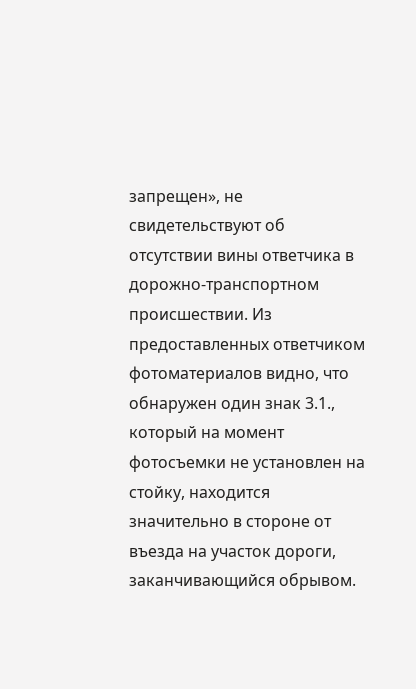запрещен», не свидетельствуют об отсутствии вины ответчика в дорожно-транспортном происшествии. Из предоставленных ответчиком фотоматериалов видно, что обнаружен один знак 3.1., который на момент фотосъемки не установлен на стойку, находится значительно в стороне от въезда на участок дороги, заканчивающийся обрывом.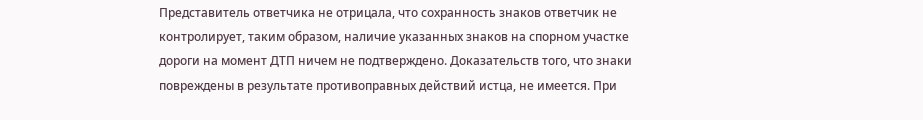Представитель ответчика не отрицала, что сохранность знаков ответчик не контролирует, таким образом, наличие указанных знаков на спорном участке дороги на момент ДТП ничем не подтверждено. Доказательств того, что знаки повреждены в результате противоправных действий истца, не имеется. При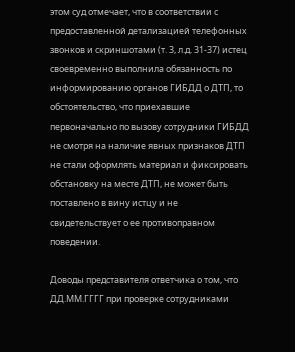этом суд отмечает, что в соответствии с предоставленной детализацией телефонных звонков и скриншотами (т. 3, л.д. 31-37) истец своевременно выполнила обязанность по информированию органов ГИБДД о ДТП, то обстоятельство, что приехавшие первоначально по вызову сотрудники ГИБДД не смотря на наличие явных признаков ДТП не стали оформлять материал и фиксировать обстановку на месте ДТП, не может быть поставлено в вину истцу и не свидетельствует о ее противоправном поведении.

Доводы представителя ответчика о том, что ДД.ММ.ГГГГ при проверке сотрудниками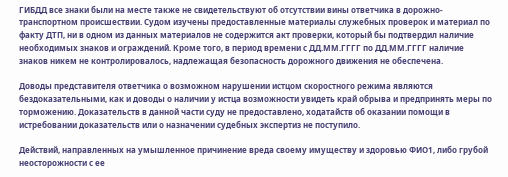ГИБДД все знаки были на месте также не свидетельствуют об отсутствии вины ответчика в дорожно-транспортном происшествии. Судом изучены предоставленные материалы служебных проверок и материал по факту ДТП, ни в одном из данных материалов не содержится акт проверки, который бы подтвердил наличие необходимых знаков и ограждений. Кроме того, в период времени с ДД.ММ.ГГГГ по ДД.ММ.ГГГГ наличие знаков никем не контролировалось, надлежащая безопасность дорожного движения не обеспечена.

Доводы представителя ответчика о возможном нарушении истцом скоростного режима являются бездоказательными, как и доводы о наличии у истца возможности увидеть край обрыва и предпринять меры по торможению. Доказательств в данной части суду не предоставлено, ходатайств об оказании помощи в истребовании доказательств или о назначении судебных экспертиз не поступило.

Действий, направленных на умышленное причинение вреда своему имуществу и здоровью ФИО1, либо грубой неосторожности с ее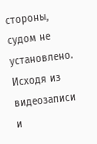стороны, судом не установлено. Исходя из видеозаписи и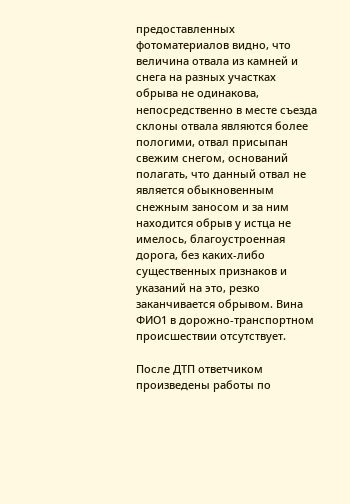предоставленных фотоматериалов видно, что величина отвала из камней и снега на разных участках обрыва не одинакова, непосредственно в месте съезда склоны отвала являются более пологими, отвал присыпан свежим снегом, оснований полагать, что данный отвал не является обыкновенным снежным заносом и за ним находится обрыв у истца не имелось, благоустроенная дорога, без каких-либо существенных признаков и указаний на это, резко заканчивается обрывом. Вина ФИО1 в дорожно-транспортном происшествии отсутствует.

После ДТП ответчиком произведены работы по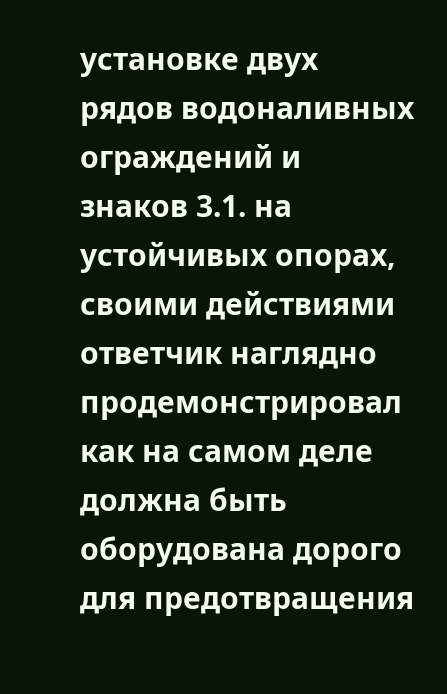установке двух рядов водоналивных ограждений и знаков 3.1. на устойчивых опорах, своими действиями ответчик наглядно продемонстрировал как на самом деле должна быть оборудована дорого для предотвращения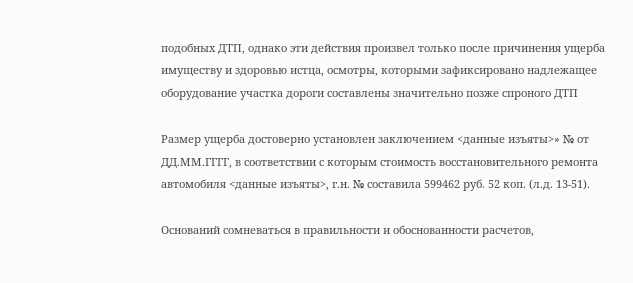подобных ДТП, однако эти действия произвел только после причинения ущерба имуществу и здоровью истца, осмотры, которыми зафиксировано надлежащее оборудование участка дороги составлены значительно позже спроного ДТП

Размер ущерба достоверно установлен заключением <данные изъяты>» № от ДД.ММ.ГГГГ, в соответствии с которым стоимость восстановительного ремонта автомобиля <данные изъяты>, г.н. № составила 599462 руб. 52 коп. (л.д. 13-51).

Оснований сомневаться в правильности и обоснованности расчетов,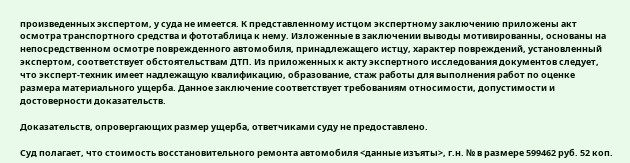произведенных экспертом, у суда не имеется. К представленному истцом экспертному заключению приложены акт осмотра транспортного средства и фототаблица к нему. Изложенные в заключении выводы мотивированны, основаны на непосредственном осмотре поврежденного автомобиля, принадлежащего истцу, характер повреждений, установленный экспертом, соответствует обстоятельствам ДТП. Из приложенных к акту экспертного исследования документов следует, что эксперт-техник имеет надлежащую квалификацию, образование, стаж работы для выполнения работ по оценке размера материального ущерба. Данное заключение соответствует требованиям относимости, допустимости и достоверности доказательств.

Доказательств, опровергающих размер ущерба, ответчиками суду не предоставлено.

Суд полагает, что стоимость восстановительного ремонта автомобиля <данные изъяты>, г.н. № в размере 599462 руб. 52 коп.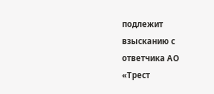подлежит взысканию с ответчика АО «Трест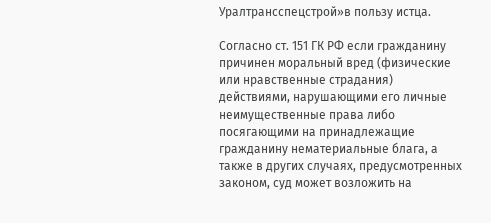Уралтрансспецстрой»в пользу истца.

Согласно ст. 151 ГК РФ если гражданину причинен моральный вред (физические или нравственные страдания) действиями, нарушающими его личные неимущественные права либо посягающими на принадлежащие гражданину нематериальные блага, а также в других случаях, предусмотренных законом, суд может возложить на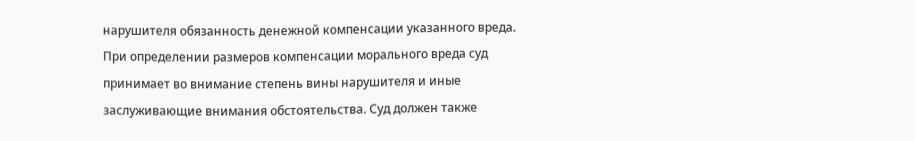нарушителя обязанность денежной компенсации указанного вреда. При определении размеров компенсации морального вреда суд принимает во внимание степень вины нарушителя и иные заслуживающие внимания обстоятельства. Суд должен также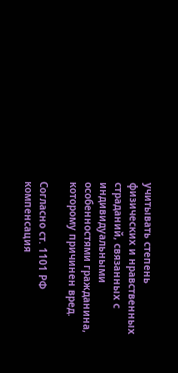учитывать степень физических и нравственных страданий, связанных с индивидуальными особенностями гражданина, которому причинен вред.

Согласно ст. 1101 РФ компенсация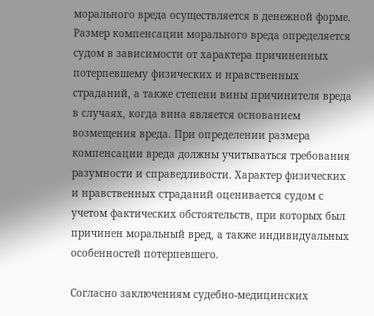морального вреда осуществляется в денежной форме. Размер компенсации морального вреда определяется судом в зависимости от характера причиненных потерпевшему физических и нравственных страданий, а также степени вины причинителя вреда в случаях, когда вина является основанием возмещения вреда. При определении размера компенсации вреда должны учитываться требования разумности и справедливости. Характер физических и нравственных страданий оценивается судом с учетом фактических обстоятельств, при которых был причинен моральный вред, а также индивидуальных особенностей потерпевшего.

Согласно заключениям судебно-медицинских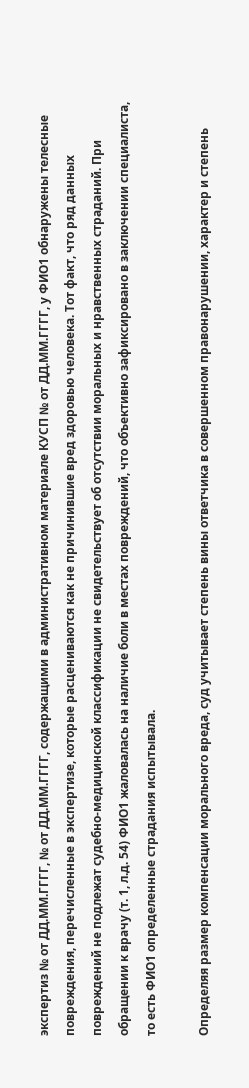экспертиз № от ДД.ММ.ГГГГ, № от ДД.ММ.ГГГГ, содержащими в административном материале КУСП № от ДД.ММ.ГГГГ, у ФИО1 обнаружены телесные повреждения, перечисленные в экспертизе, которые расцениваются как не причинившие вред здоровью человека. Тот факт, что ряд данных повреждений не подлежат судебно-медицинской классификации не свидетельствует об отсутствии моральных и нравственных страданий. При обращении к врачу (т. 1, л.д. 54) ФИО1 жаловалась на наличие боли в местах повреждений, что объективно зафиксировано в заключении специалиста, то есть ФИО1 определенные страдания испытывала.

Определяя размер компенсации морального вреда, суд учитывает степень вины ответчика в совершенном правонарушении, характер и степень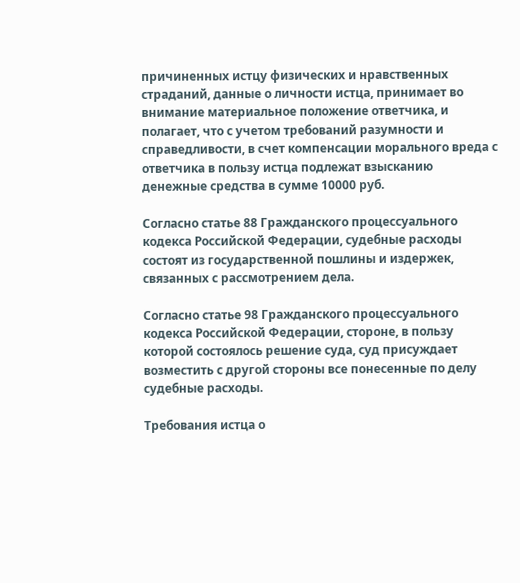причиненных истцу физических и нравственных страданий, данные о личности истца, принимает во внимание материальное положение ответчика, и полагает, что с учетом требований разумности и справедливости, в счет компенсации морального вреда с ответчика в пользу истца подлежат взысканию денежные средства в сумме 10000 руб.

Согласно статье 88 Гражданского процессуального кодекса Российской Федерации, судебные расходы состоят из государственной пошлины и издержек, связанных с рассмотрением дела.

Согласно статье 98 Гражданского процессуального кодекса Российской Федерации, стороне, в пользу которой состоялось решение суда, суд присуждает возместить с другой стороны все понесенные по делу судебные расходы.

Требования истца о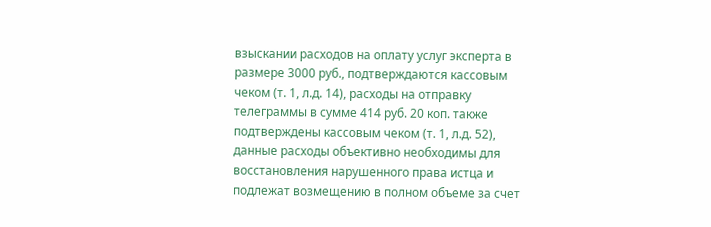взыскании расходов на оплату услуг эксперта в размере 3000 руб., подтверждаются кассовым чеком (т. 1, л.д. 14), расходы на отправку телеграммы в сумме 414 руб. 20 коп. также подтверждены кассовым чеком (т. 1, л.д. 52), данные расходы объективно необходимы для восстановления нарушенного права истца и подлежат возмещению в полном объеме за счет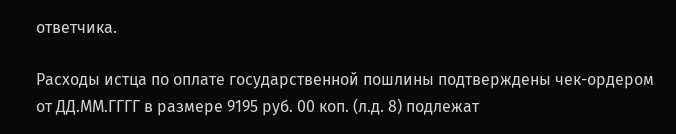ответчика.

Расходы истца по оплате государственной пошлины подтверждены чек-ордером от ДД.ММ.ГГГГ в размере 9195 руб. 00 коп. (л.д. 8) подлежат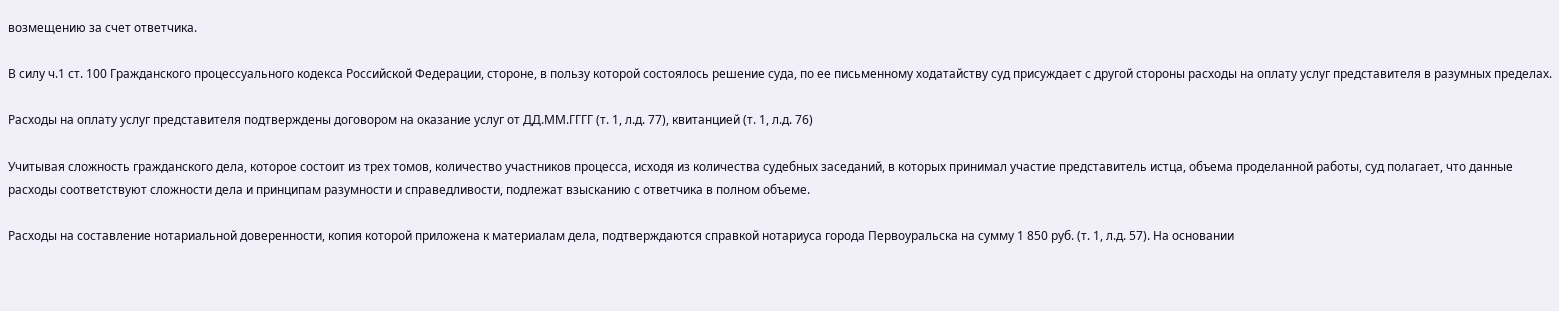возмещению за счет ответчика.

В силу ч.1 ст. 100 Гражданского процессуального кодекса Российской Федерации, стороне, в пользу которой состоялось решение суда, по ее письменному ходатайству суд присуждает с другой стороны расходы на оплату услуг представителя в разумных пределах.

Расходы на оплату услуг представителя подтверждены договором на оказание услуг от ДД.ММ.ГГГГ (т. 1, л.д. 77), квитанцией (т. 1, л.д. 76)

Учитывая сложность гражданского дела, которое состоит из трех томов, количество участников процесса, исходя из количества судебных заседаний, в которых принимал участие представитель истца, объема проделанной работы, суд полагает, что данные расходы соответствуют сложности дела и принципам разумности и справедливости, подлежат взысканию с ответчика в полном объеме.

Расходы на составление нотариальной доверенности, копия которой приложена к материалам дела, подтверждаются справкой нотариуса города Первоуральска на сумму 1 850 руб. (т. 1, л.д. 57). На основании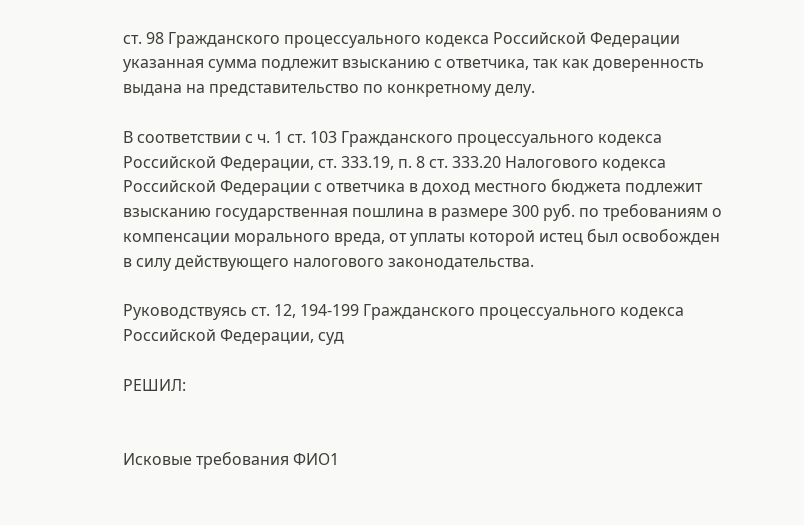ст. 98 Гражданского процессуального кодекса Российской Федерации указанная сумма подлежит взысканию с ответчика, так как доверенность выдана на представительство по конкретному делу.

В соответствии с ч. 1 ст. 103 Гражданского процессуального кодекса Российской Федерации, ст. 333.19, п. 8 ст. 333.20 Налогового кодекса Российской Федерации с ответчика в доход местного бюджета подлежит взысканию государственная пошлина в размере 300 руб. по требованиям о компенсации морального вреда, от уплаты которой истец был освобожден в силу действующего налогового законодательства.

Руководствуясь ст. 12, 194-199 Гражданского процессуального кодекса Российской Федерации, суд

РЕШИЛ:


Исковые требования ФИО1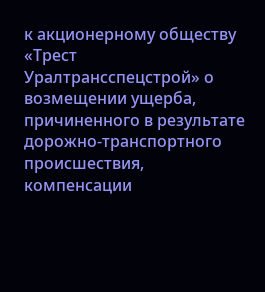к акционерному обществу «Трест Уралтрансспецстрой» о возмещении ущерба, причиненного в результате дорожно-транспортного происшествия, компенсации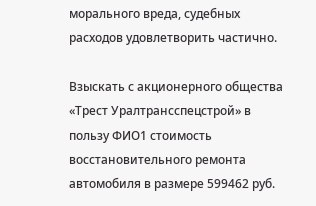морального вреда, судебных расходов удовлетворить частично.

Взыскать с акционерного общества «Трест Уралтрансспецстрой» в пользу ФИО1 стоимость восстановительного ремонта автомобиля в размере 599462 руб.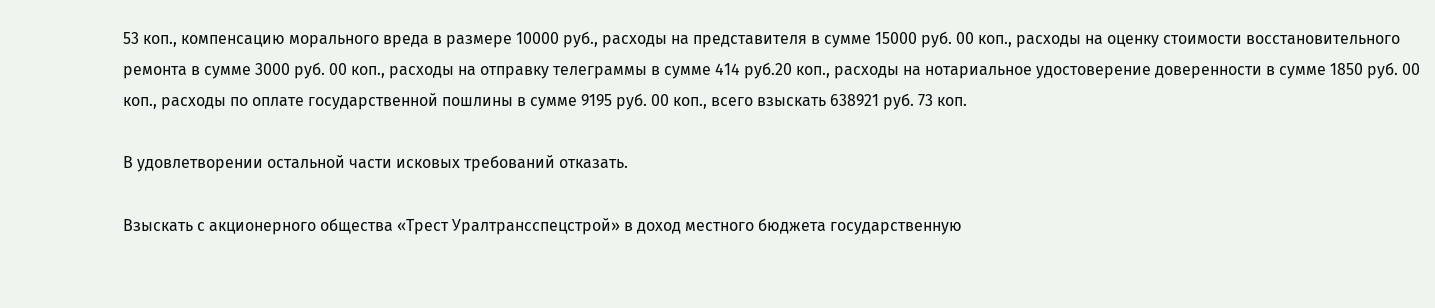53 коп., компенсацию морального вреда в размере 10000 руб., расходы на представителя в сумме 15000 руб. 00 коп., расходы на оценку стоимости восстановительного ремонта в сумме 3000 руб. 00 коп., расходы на отправку телеграммы в сумме 414 руб.20 коп., расходы на нотариальное удостоверение доверенности в сумме 1850 руб. 00 коп., расходы по оплате государственной пошлины в сумме 9195 руб. 00 коп., всего взыскать 638921 руб. 73 коп.

В удовлетворении остальной части исковых требований отказать.

Взыскать с акционерного общества «Трест Уралтрансспецстрой» в доход местного бюджета государственную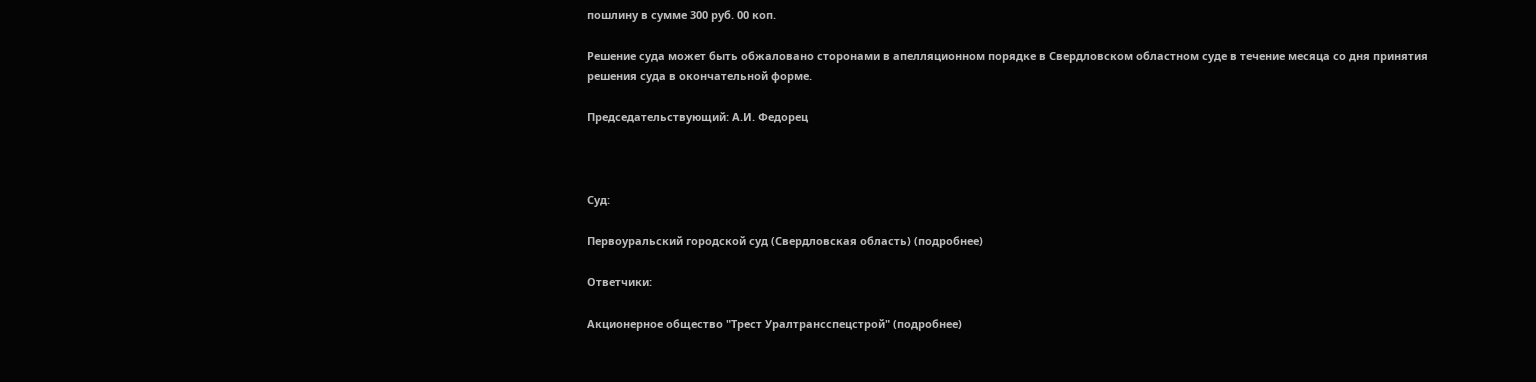пошлину в сумме 300 руб. 00 коп.

Решение суда может быть обжаловано сторонами в апелляционном порядке в Свердловском областном суде в течение месяца со дня принятия решения суда в окончательной форме.

Председательствующий: А.И. Федорец



Суд:

Первоуральский городской суд (Свердловская область) (подробнее)

Ответчики:

Акционерное общество "Трест Уралтрансспецстрой" (подробнее)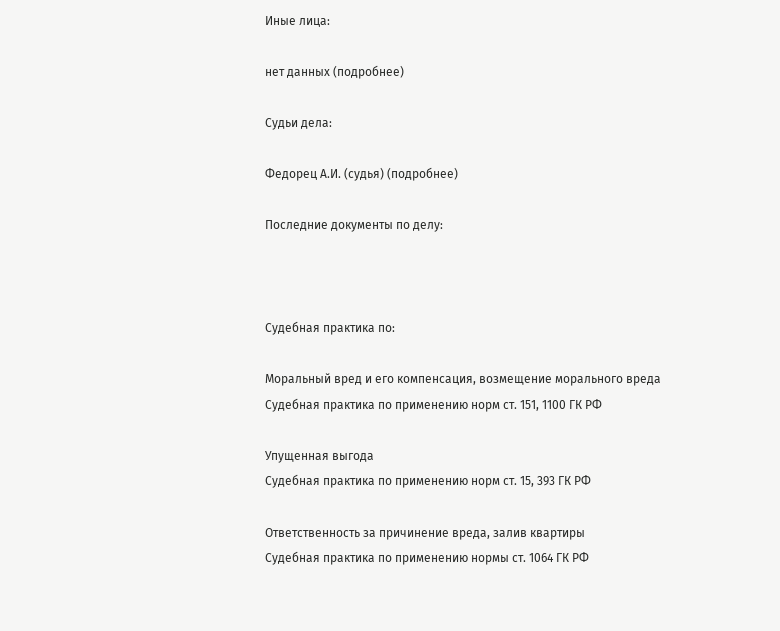Иные лица:

нет данных (подробнее)

Судьи дела:

Федорец А.И. (судья) (подробнее)

Последние документы по делу:



Судебная практика по:

Моральный вред и его компенсация, возмещение морального вреда
Судебная практика по применению норм ст. 151, 1100 ГК РФ

Упущенная выгода
Судебная практика по применению норм ст. 15, 393 ГК РФ

Ответственность за причинение вреда, залив квартиры
Судебная практика по применению нормы ст. 1064 ГК РФ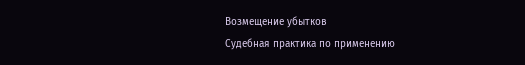Возмещение убытков
Судебная практика по применению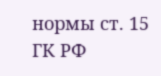нормы ст. 15 ГК РФ